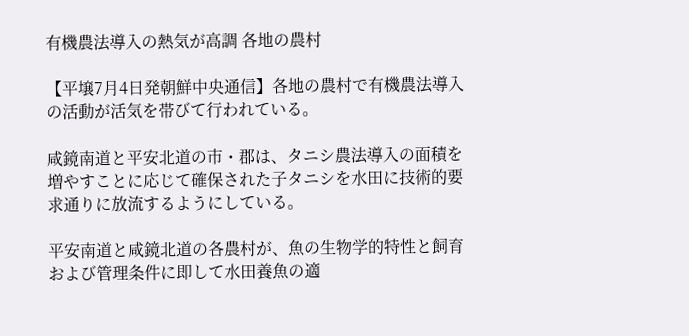有機農法導入の熱気が高調 各地の農村

【平壌7月4日発朝鮮中央通信】各地の農村で有機農法導入の活動が活気を帯びて行われている。

咸鏡南道と平安北道の市・郡は、タニシ農法導入の面積を増やすことに応じて確保された子タニシを水田に技術的要求通りに放流するようにしている。

平安南道と咸鏡北道の各農村が、魚の生物学的特性と飼育および管理条件に即して水田養魚の適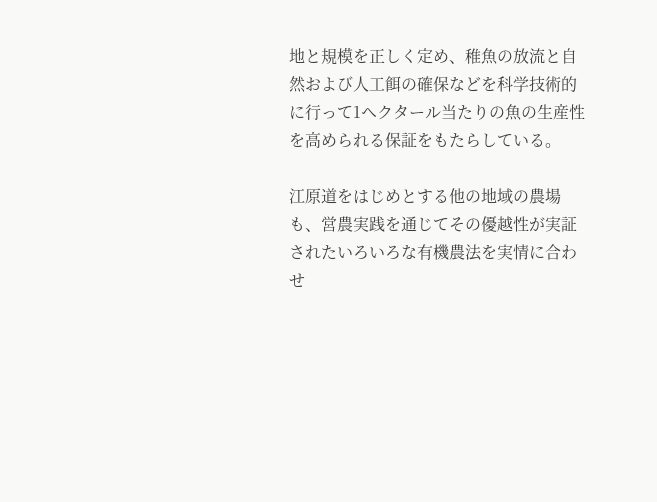地と規模を正しく定め、稚魚の放流と自然および人工餌の確保などを科学技術的に行って1ヘクタール当たりの魚の生産性を高められる保証をもたらしている。

江原道をはじめとする他の地域の農場も、営農実践を通じてその優越性が実証されたいろいろな有機農法を実情に合わせ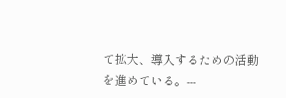て拡大、導入するための活動を進めている。---